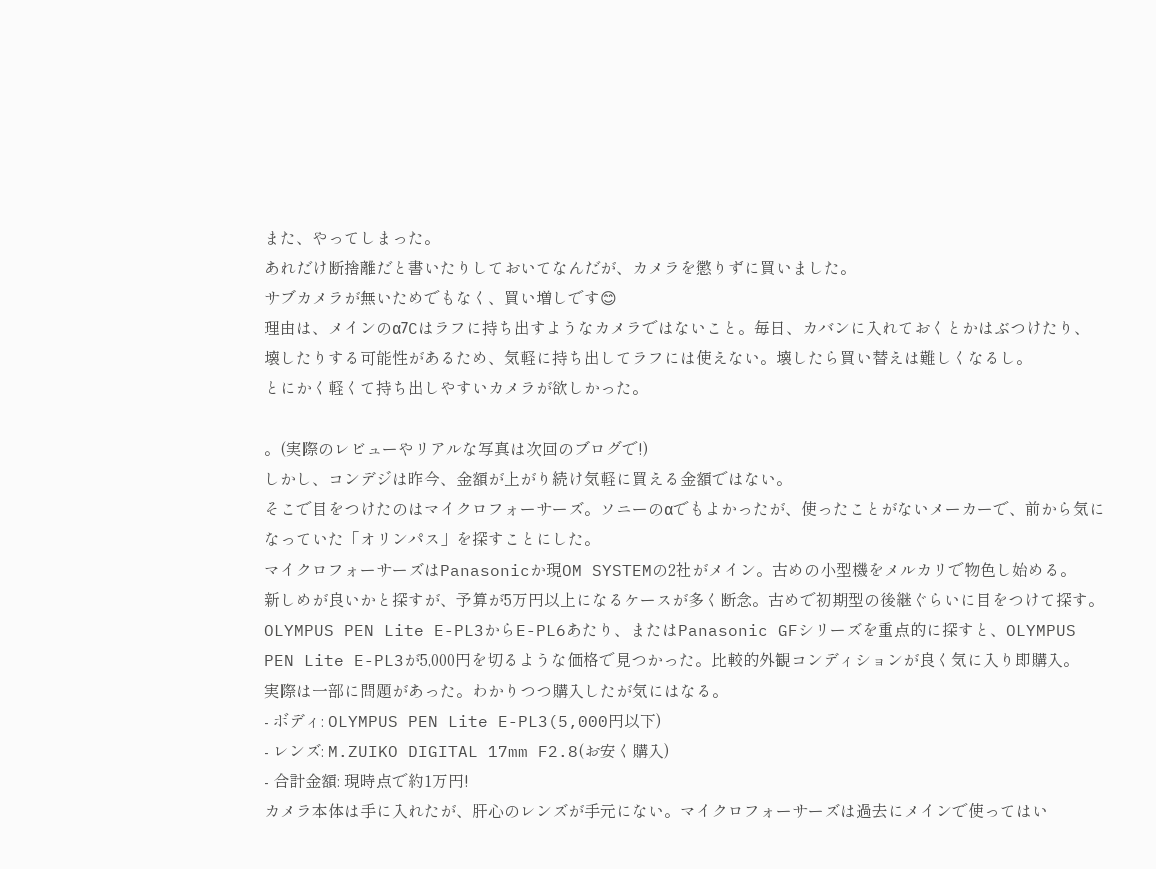また、やってしまった。
あれだけ断捨離だと書いたりしておいてなんだが、カメラを懲りずに買いました。
サブカメラが無いためでもなく、買い増しです😊
理由は、メインのα7Cはラフに持ち出すようなカメラではないこと。毎日、カバンに入れておくとかはぶつけたり、壊したりする可能性があるため、気軽に持ち出してラフには使えない。壊したら買い替えは難しくなるし。
とにかく軽くて持ち出しやすいカメラが欲しかった。

。(実際のレビューやリアルな写真は次回のブログで!)
しかし、コンデジは昨今、金額が上がり続け気軽に買える金額ではない。
そこで目をつけたのはマイクロフォーサーズ。ソニーのαでもよかったが、使ったことがないメーカーで、前から気になっていた「オリンパス」を探すことにした。
マイクロフォーサーズはPanasonicか現OM SYSTEMの2社がメイン。古めの小型機をメルカリで物色し始める。
新しめが良いかと探すが、予算が5万円以上になるケースが多く断念。古めで初期型の後継ぐらいに目をつけて探す。
OLYMPUS PEN Lite E-PL3からE-PL6あたり、またはPanasonic GFシリーズを重点的に探すと、OLYMPUS PEN Lite E-PL3が5,000円を切るような価格で見つかった。比較的外観コンディションが良く気に入り即購入。
実際は一部に問題があった。わかりつつ購入したが気にはなる。
- ボディ: OLYMPUS PEN Lite E-PL3(5,000円以下)
- レンズ: M.ZUIKO DIGITAL 17mm F2.8(お安く購入)
- 合計金額: 現時点で約1万円!
カメラ本体は手に入れたが、肝心のレンズが手元にない。マイクロフォーサーズは過去にメインで使ってはい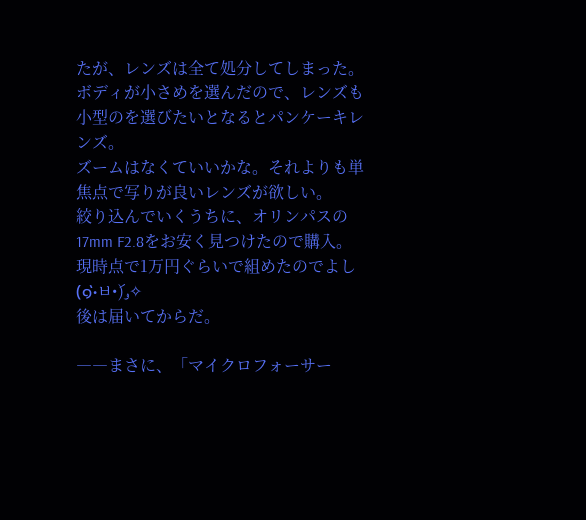たが、レンズは全て処分してしまった。
ボディが小さめを選んだので、レンズも小型のを選びたいとなるとパンケーキレンズ。
ズームはなくていいかな。それよりも単焦点で写りが良いレンズが欲しい。
絞り込んでいくうちに、オリンパスの17mm F2.8をお安く見つけたので購入。
現時点で1万円ぐらいで組めたのでよし(๑•̀ㅂ•́)و✧
後は届いてからだ。

――まさに、「マイクロフォーサー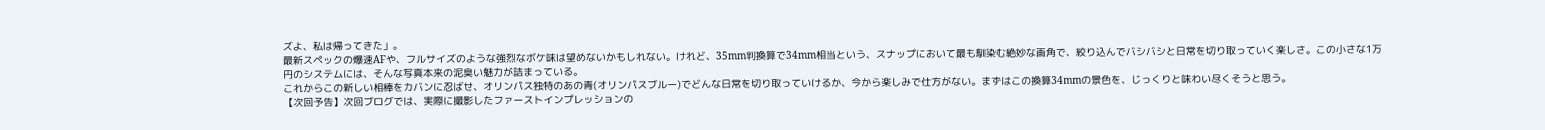ズよ、私は帰ってきた」。
最新スペックの爆速AFや、フルサイズのような強烈なボケ味は望めないかもしれない。けれど、35mm判換算で34mm相当という、スナップにおいて最も馴染む絶妙な画角で、絞り込んでバシバシと日常を切り取っていく楽しさ。この小さな1万円のシステムには、そんな写真本来の泥臭い魅力が詰まっている。
これからこの新しい相棒をカバンに忍ばせ、オリンパス独特のあの青(オリンパスブルー)でどんな日常を切り取っていけるか、今から楽しみで仕方がない。まずはこの換算34mmの景色を、じっくりと味わい尽くそうと思う。
【次回予告】次回ブログでは、実際に撮影したファーストインプレッションの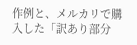作例と、メルカリで購入した「訳あり部分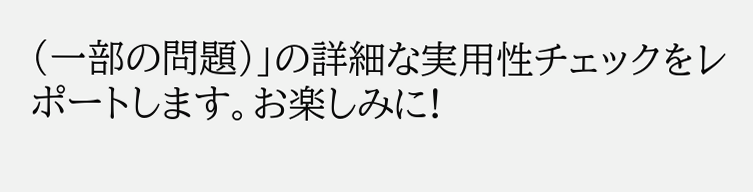(一部の問題)」の詳細な実用性チェックをレポートします。お楽しみに!